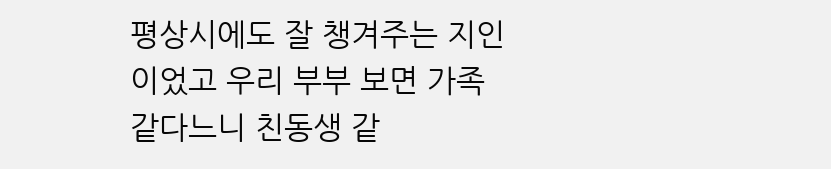평상시에도 잘 챙겨주는 지인이었고 우리 부부 보면 가족 같다느니 친동생 같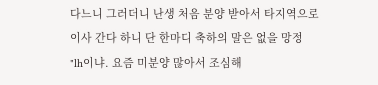다느니 그러더니 난생 처음 분양 받아서 타지역으로 이사 간다 하니 단 한마디 축하의 말은 없을 망정
"lh이냐. 요즘 미분양 많아서 조심해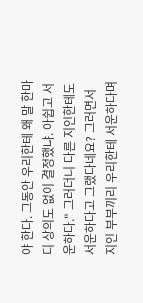야 한다. 그동안 우리한테 왜 말 한마디 상의도 없이 결정했냐. 아쉽고 서운하다." 그러더니 다른 지인한테도 서운하다고 그랬다네요? 그러면서 지인 부부끼리 우리한테 서운하다며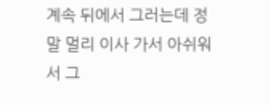계속 뒤에서 그러는데 정말 멀리 이사 가서 아쉬워서 그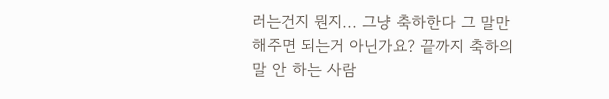러는건지 뭔지... 그냥 축하한다 그 말만 해주면 되는거 아닌가요? 끝까지 축하의 말 안 하는 사람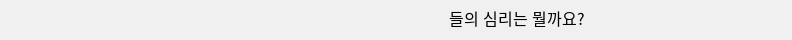들의 심리는 뭘까요?